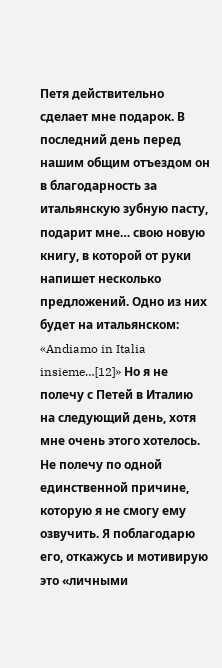Петя действительно сделает мне подарок. В последний день перед нашим общим отъездом он в благодарность за итальянскую зубную пасту, подарит мне… свою новую книгу, в которой от руки напишет несколько предложений. Одно из них будет на итальянском: «Andiamo in Italia insieme…[12]» Но я не полечу с Петей в Италию на следующий день, хотя мне очень этого хотелось. Не полечу по одной единственной причине, которую я не смогу ему озвучить. Я поблагодарю его, откажусь и мотивирую это «личными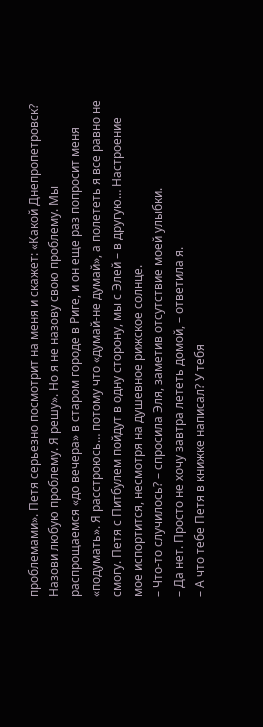проблемами». Петя серьезно посмотрит на меня и скажет: «Какой Днепропетровск? Назови любую проблему. Я решу». Но я не назову свою проблему. Мы распрощаемся «до вечера» в старом городе в Риге, и он еще раз попросит меня «подумать». Я расстроюсь… потому что «думай-не думай», а полететь я все равно не смогу. Петя с Питбулем пойдут в одну сторону, мы с Элей – в другую… Настроение мое испортится, несмотря на душевное рижское солнце.
– Что-то случилось? – спросила Эля, заметив отсутствие моей улыбки.
– Да нет. Просто не хочу завтра лететь домой, – ответила я.
– А что тебе Петя в книжке написал? У тебя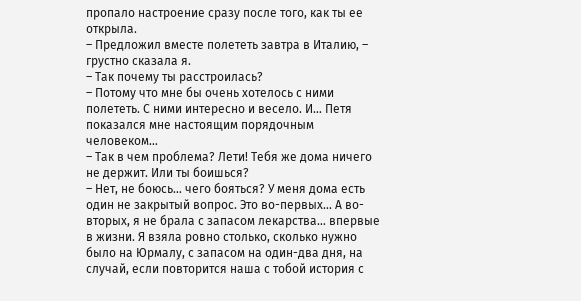пропало настроение сразу после того, как ты ее открыла.
– Предложил вместе полететь завтра в Италию, – грустно сказала я.
– Так почему ты расстроилась?
– Потому что мне бы очень хотелось с ними полететь. С ними интересно и весело. И… Петя показался мне настоящим порядочным человеком…
– Так в чем проблема? Лети! Тебя же дома ничего не держит. Или ты боишься?
– Нет, не боюсь… чего бояться? У меня дома есть один не закрытый вопрос. Это во-первых… А во-вторых, я не брала с запасом лекарства… впервые в жизни. Я взяла ровно столько, сколько нужно было на Юрмалу, с запасом на один-два дня, на случай, если повторится наша с тобой история с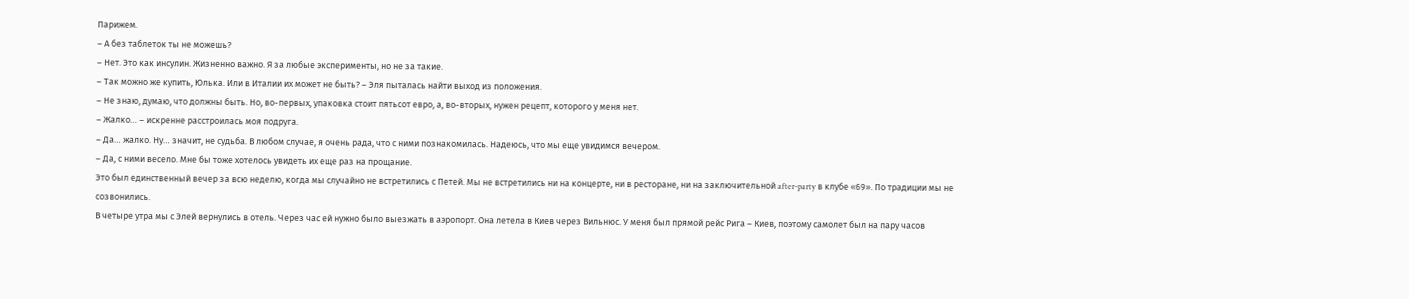Парижем.
– А без таблеток ты не можешь?
– Нет. Это как инсулин. Жизненно важно. Я за любые эксперименты, но не за такие.
– Так можно же купить, Юлька. Или в Италии их может не быть? – Эля пыталась найти выход из положения.
– Не знаю, думаю, что должны быть. Но, во-первых, упаковка стоит пятьсот евро, а, во-вторых, нужен рецепт, которого у меня нет.
– Жалко… – искренне расстроилась моя подруга.
– Да… жалко. Ну… значит, не судьба. В любом случае, я очень рада, что с ними познакомилась. Надеюсь, что мы еще увидимся вечером.
– Да, с ними весело. Мне бы тоже хотелось увидеть их еще раз на прощание.
Это был единственный вечер за всю неделю, когда мы случайно не встретились с Петей. Мы не встретились ни на концерте, ни в ресторане, ни на заключительной after-party в клубе «69». По традиции мы не созвонились.
В четыре утра мы с Элей вернулись в отель. Через час ей нужно было выезжать в аэропорт. Она летела в Киев через Вильнюс. У меня был прямой рейс Рига – Киев, поэтому самолет был на пару часов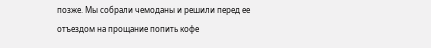позже. Мы собрали чемоданы и решили перед ее отъездом на прощание попить кофе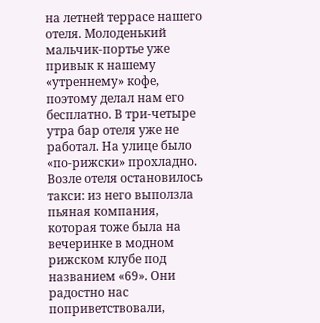на летней террасе нашего отеля. Молоденький мальчик-портье уже привык к нашему «утреннему» кофе, поэтому делал нам его бесплатно. В три-четыре утра бар отеля уже не работал. На улице было «по-рижски» прохладно. Возле отеля остановилось такси: из него выползла пьяная компания, которая тоже была на вечеринке в модном рижском клубе под названием «69». Они радостно нас поприветствовали,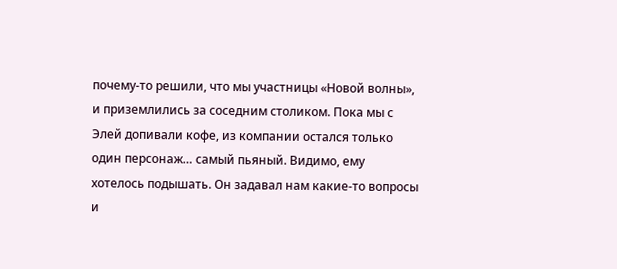почему-то решили, что мы участницы «Новой волны», и приземлились за соседним столиком. Пока мы с Элей допивали кофе, из компании остался только один персонаж… самый пьяный. Видимо, ему хотелось подышать. Он задавал нам какие-то вопросы и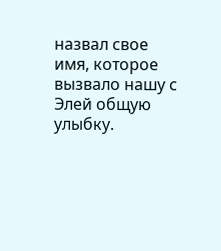назвал свое имя, которое вызвало нашу с Элей общую улыбку.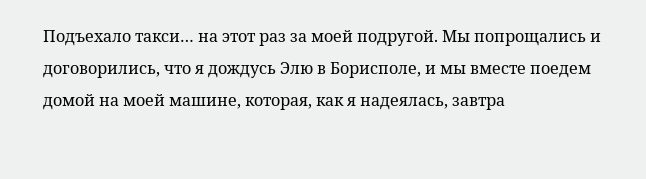Подъехало такси… на этот раз за моей подругой. Мы попрощались и договорились, что я дождусь Элю в Борисполе, и мы вместе поедем домой на моей машине, которая, как я надеялась, завтра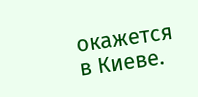окажется в Киеве.